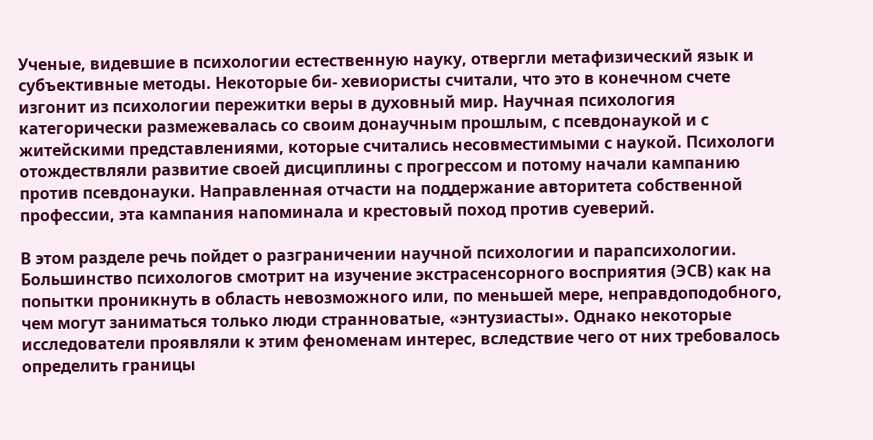Ученые, видевшие в психологии естественную науку, отвергли метафизический язык и субъективные методы. Некоторые би- хевиористы считали, что это в конечном счете изгонит из психологии пережитки веры в духовный мир. Научная психология категорически размежевалась со своим донаучным прошлым, с псевдонаукой и с житейскими представлениями, которые считались несовместимыми с наукой. Психологи отождествляли развитие своей дисциплины с прогрессом и потому начали кампанию против псевдонауки. Направленная отчасти на поддержание авторитета собственной профессии, эта кампания напоминала и крестовый поход против суеверий.

В этом разделе речь пойдет о разграничении научной психологии и парапсихологии. Большинство психологов смотрит на изучение экстрасенсорного восприятия (ЭСВ) как на попытки проникнуть в область невозможного или, по меньшей мере, неправдоподобного, чем могут заниматься только люди странноватые, «энтузиасты». Однако некоторые исследователи проявляли к этим феноменам интерес, вследствие чего от них требовалось определить границы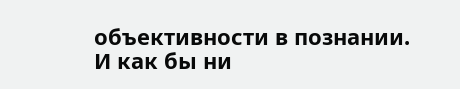объективности в познании. И как бы ни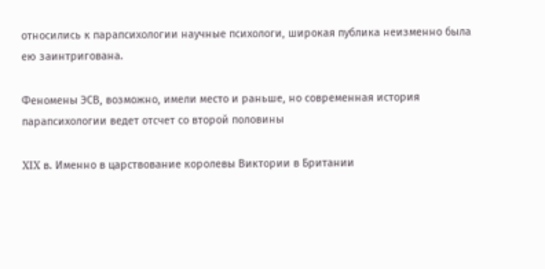относились к парапсихологии научные психологи, широкая публика неизменно была ею заинтригована.

Феномены ЭСВ, возможно, имели место и раньше, но современная история парапсихологии ведет отсчет со второй половины

XIX в. Именно в царствование королевы Виктории в Британии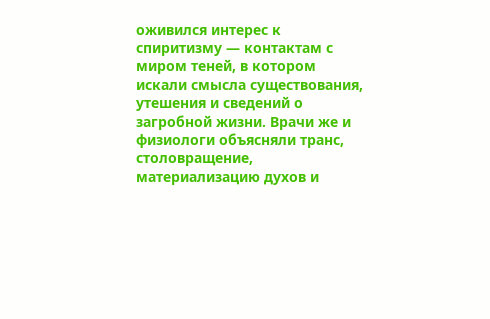оживился интерес к спиритизму — контактам с миром теней, в котором искали смысла существования, утешения и сведений о загробной жизни. Врачи же и физиологи объясняли транс, столовращение, материализацию духов и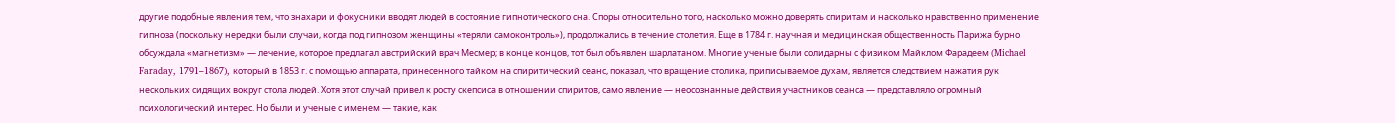другие подобные явления тем, что знахари и фокусники вводят людей в состояние гипнотического сна. Споры относительно того, насколько можно доверять спиритам и насколько нравственно применение гипноза (поскольку нередки были случаи, когда под гипнозом женщины «теряли самоконтроль»), продолжались в течение столетия. Еще в 1784 г. научная и медицинская общественность Парижа бурно обсуждала «магнетизм» — лечение, которое предлагал австрийский врач Месмер; в конце концов, тот был объявлен шарлатаном. Многие ученые были солидарны с физиком Майклом Фарадеем (Michael Faraday, 1791–1867), который в 1853 г. с помощью аппарата, принесенного тайком на спиритический сеанс, показал, что вращение столика, приписываемое духам, является следствием нажатия рук нескольких сидящих вокруг стола людей. Хотя этот случай привел к росту скепсиса в отношении спиритов, само явление — неосознанные действия участников сеанса — представляло огромный психологический интерес. Но были и ученые с именем — такие, как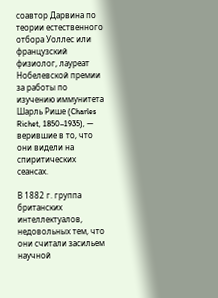соавтор Дарвина по теории естественного отбора Уоллес или французский физиолог, лауреат Нобелевской премии за работы по изучению иммунитета Шарль Рише (Charles Richet, 1850–1935), — верившие в то, что они видели на спиритических сеансах.

В 1882 г. группа британских интеллектуалов, недовольных тем, что они считали засильем научной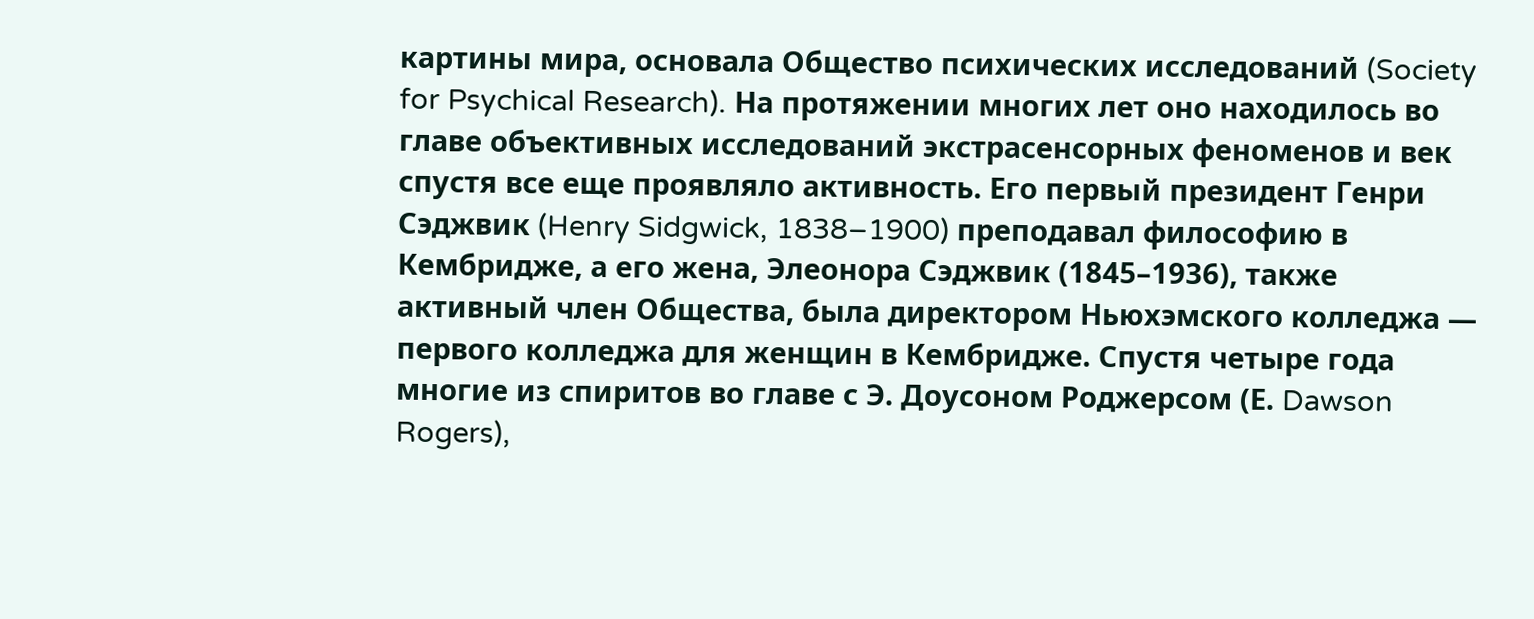картины мира, основала Общество психических исследований (Society for Psychical Research). На протяжении многих лет оно находилось во главе объективных исследований экстрасенсорных феноменов и век спустя все еще проявляло активность. Его первый президент Генри Сэджвик (Henry Sidgwick, 1838–1900) преподавал философию в Кембридже, а его жена, Элеонора Сэджвик (1845–1936), также активный член Общества, была директором Ньюхэмского колледжа — первого колледжа для женщин в Кембридже. Спустя четыре года многие из спиритов во главе с Э. Доусоном Роджерсом (Е. Dawson Rogers),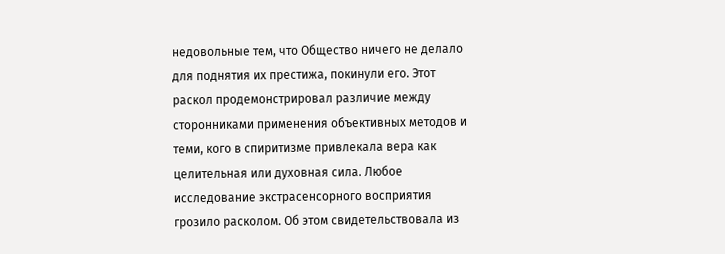недовольные тем, что Общество ничего не делало для поднятия их престижа, покинули его. Этот раскол продемонстрировал различие между сторонниками применения объективных методов и теми, кого в спиритизме привлекала вера как целительная или духовная сила. Любое исследование экстрасенсорного восприятия грозило расколом. Об этом свидетельствовала из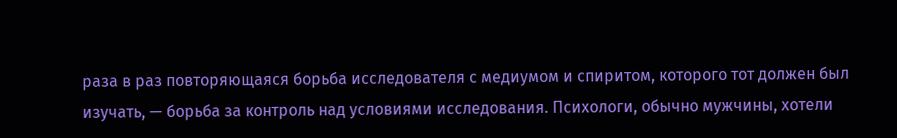раза в раз повторяющаяся борьба исследователя с медиумом и спиритом, которого тот должен был изучать, — борьба за контроль над условиями исследования. Психологи, обычно мужчины, хотели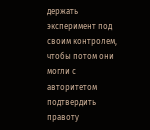держать эксперимент под своим контролем, чтобы потом они могли с авторитетом подтвердить правоту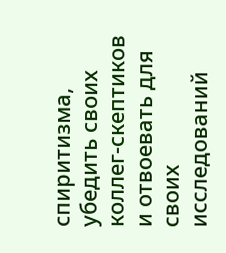спиритизма, убедить своих коллег-скептиков и отвоевать для своих исследований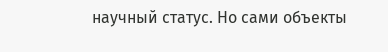научный статус. Но сами объекты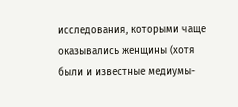исследования, которыми чаще оказывались женщины (хотя были и известные медиумы-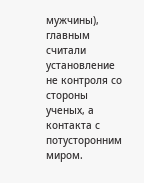мужчины), главным считали установление не контроля со стороны ученых, а контакта с потусторонним миром.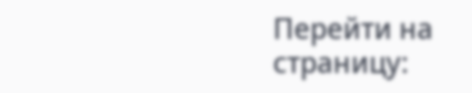Перейти на страницу: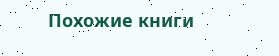Похожие книги